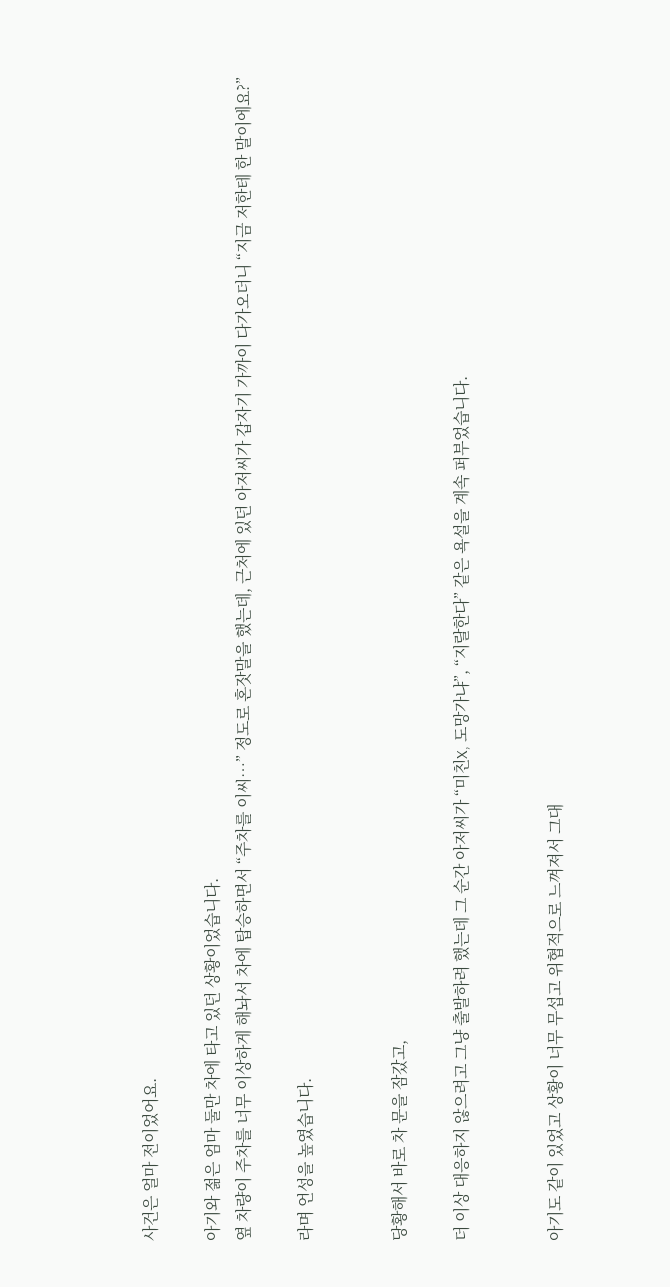사건은 얼마 전이었어요.

아기와 젊은 엄마 둘만 차에 타고 있던 상황이었습니다.
옆 차량이 주차를 너무 이상하게 해놔서 차에 탑승하면서 “주차를 이씨…” 정도로 혼잣말을 했는데, 근처에 있던 아저씨가 갑자기 가까이 다가오더니 “지금 저한테 한 말이에요?”

라며 언성을 높였습니다.


당황해서 바로 차 문을 잠갔고,

더 이상 대응하지 않으려고 그냥 출발하려 했는데 그 순간 아저씨가 “미친X, 도망가냐”, “지랄한다” 같은 욕설을 계속 퍼부었습니다.


아기도 같이 있었고 상황이 너무 무섭고 위협적으로 느껴져서 그대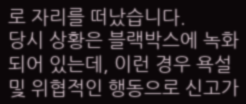로 자리를 떠났습니다.
당시 상황은 블랙박스에 녹화되어 있는데, 이런 경우 욕설 및 위협적인 행동으로 신고가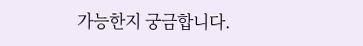가능한지 궁금합니다.